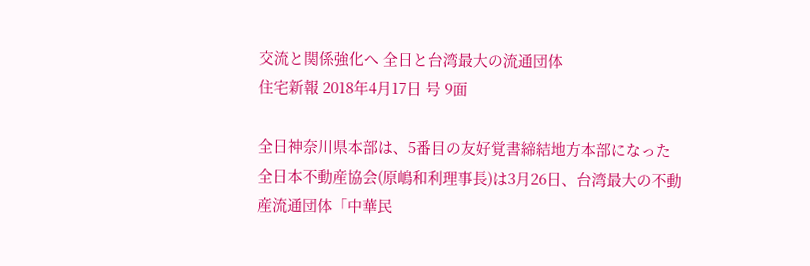交流と関係強化へ 全日と台湾最大の流通団体
住宅新報 2018年4月17日 号 9面

全日神奈川県本部は、5番目の友好覚書締結地方本部になった
全日本不動産協会(原嶋和利理事長)は3月26日、台湾最大の不動産流通団体「中華民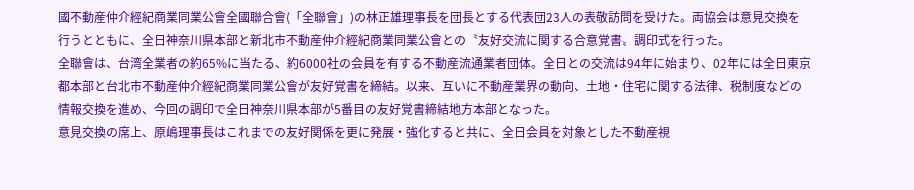國不動産仲介經紀商業同業公會全國聯合會(「全聯會」)の林正雄理事長を団長とする代表団23人の表敬訪問を受けた。両協会は意見交換を行うとともに、全日神奈川県本部と新北市不動産仲介經紀商業同業公會との〝友好交流に関する合意覚書〟調印式を行った。
全聯會は、台湾全業者の約65%に当たる、約6000社の会員を有する不動産流通業者団体。全日との交流は94年に始まり、02年には全日東京都本部と台北市不動産仲介經紀商業同業公會が友好覚書を締結。以来、互いに不動産業界の動向、土地・住宅に関する法律、税制度などの情報交換を進め、今回の調印で全日神奈川県本部が5番目の友好覚書締結地方本部となった。
意見交換の席上、原嶋理事長はこれまでの友好関係を更に発展・強化すると共に、全日会員を対象とした不動産視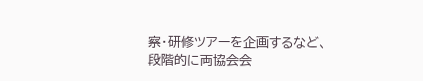察・研修ツアーを企画するなど、段階的に両協会会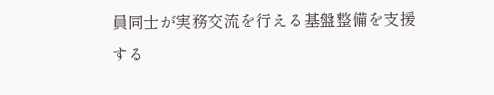員同士が実務交流を行える基盤整備を支援する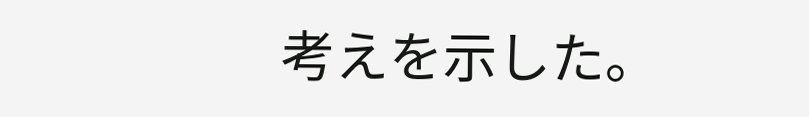考えを示した。